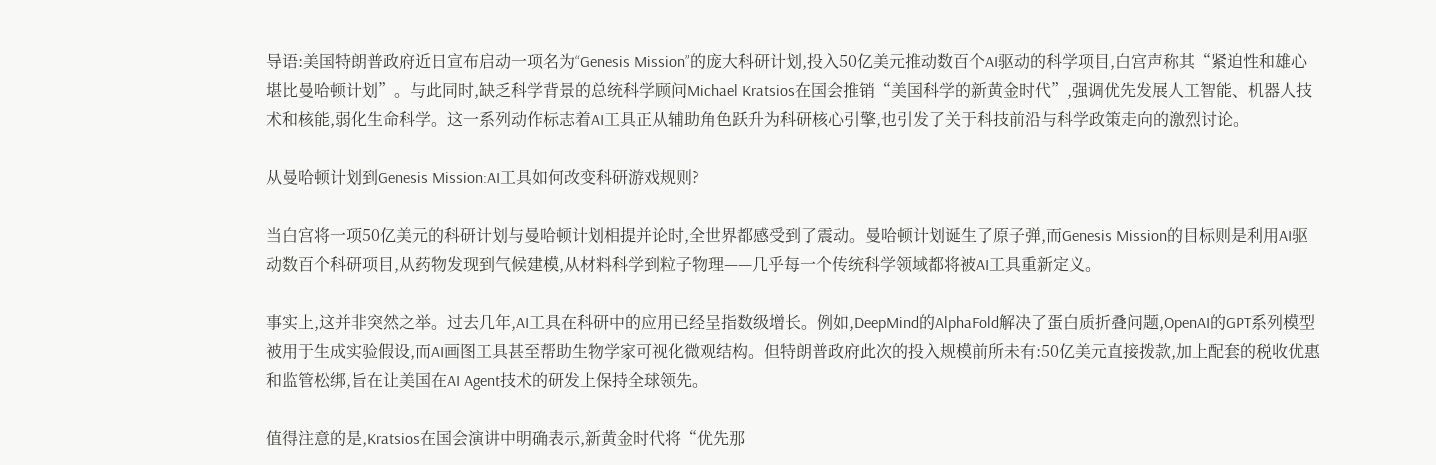导语:美国特朗普政府近日宣布启动一项名为“Genesis Mission”的庞大科研计划,投入50亿美元推动数百个AI驱动的科学项目,白宫声称其“紧迫性和雄心堪比曼哈顿计划”。与此同时,缺乏科学背景的总统科学顾问Michael Kratsios在国会推销“美国科学的新黄金时代”,强调优先发展人工智能、机器人技术和核能,弱化生命科学。这一系列动作标志着AI工具正从辅助角色跃升为科研核心引擎,也引发了关于科技前沿与科学政策走向的激烈讨论。

从曼哈顿计划到Genesis Mission:AI工具如何改变科研游戏规则?

当白宫将一项50亿美元的科研计划与曼哈顿计划相提并论时,全世界都感受到了震动。曼哈顿计划诞生了原子弹,而Genesis Mission的目标则是利用AI驱动数百个科研项目,从药物发现到气候建模,从材料科学到粒子物理——几乎每一个传统科学领域都将被AI工具重新定义。

事实上,这并非突然之举。过去几年,AI工具在科研中的应用已经呈指数级增长。例如,DeepMind的AlphaFold解决了蛋白质折叠问题,OpenAI的GPT系列模型被用于生成实验假设,而AI画图工具甚至帮助生物学家可视化微观结构。但特朗普政府此次的投入规模前所未有:50亿美元直接拨款,加上配套的税收优惠和监管松绑,旨在让美国在AI Agent技术的研发上保持全球领先。

值得注意的是,Kratsios在国会演讲中明确表示,新黄金时代将“优先那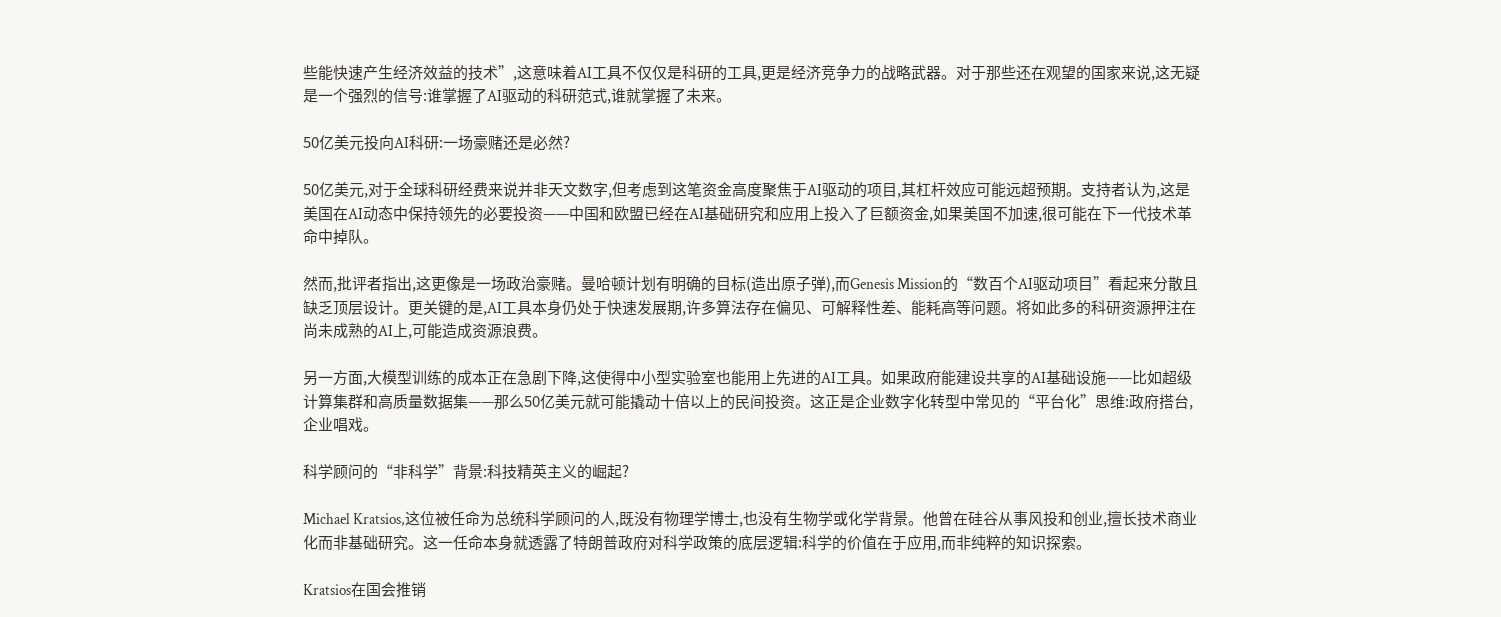些能快速产生经济效益的技术”,这意味着AI工具不仅仅是科研的工具,更是经济竞争力的战略武器。对于那些还在观望的国家来说,这无疑是一个强烈的信号:谁掌握了AI驱动的科研范式,谁就掌握了未来。

50亿美元投向AI科研:一场豪赌还是必然?

50亿美元,对于全球科研经费来说并非天文数字,但考虑到这笔资金高度聚焦于AI驱动的项目,其杠杆效应可能远超预期。支持者认为,这是美国在AI动态中保持领先的必要投资——中国和欧盟已经在AI基础研究和应用上投入了巨额资金,如果美国不加速,很可能在下一代技术革命中掉队。

然而,批评者指出,这更像是一场政治豪赌。曼哈顿计划有明确的目标(造出原子弹),而Genesis Mission的“数百个AI驱动项目”看起来分散且缺乏顶层设计。更关键的是,AI工具本身仍处于快速发展期,许多算法存在偏见、可解释性差、能耗高等问题。将如此多的科研资源押注在尚未成熟的AI上,可能造成资源浪费。

另一方面,大模型训练的成本正在急剧下降,这使得中小型实验室也能用上先进的AI工具。如果政府能建设共享的AI基础设施——比如超级计算集群和高质量数据集——那么50亿美元就可能撬动十倍以上的民间投资。这正是企业数字化转型中常见的“平台化”思维:政府搭台,企业唱戏。

科学顾问的“非科学”背景:科技精英主义的崛起?

Michael Kratsios,这位被任命为总统科学顾问的人,既没有物理学博士,也没有生物学或化学背景。他曾在硅谷从事风投和创业,擅长技术商业化而非基础研究。这一任命本身就透露了特朗普政府对科学政策的底层逻辑:科学的价值在于应用,而非纯粹的知识探索。

Kratsios在国会推销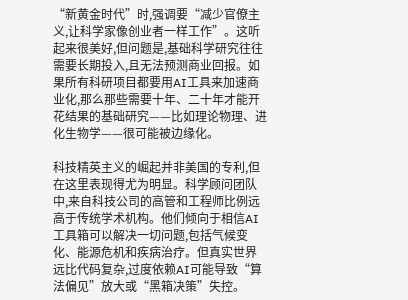“新黄金时代”时,强调要“减少官僚主义,让科学家像创业者一样工作”。这听起来很美好,但问题是,基础科学研究往往需要长期投入,且无法预测商业回报。如果所有科研项目都要用AI工具来加速商业化,那么那些需要十年、二十年才能开花结果的基础研究——比如理论物理、进化生物学——很可能被边缘化。

科技精英主义的崛起并非美国的专利,但在这里表现得尤为明显。科学顾问团队中,来自科技公司的高管和工程师比例远高于传统学术机构。他们倾向于相信AI工具箱可以解决一切问题,包括气候变化、能源危机和疾病治疗。但真实世界远比代码复杂,过度依赖AI可能导致“算法偏见”放大或“黑箱决策”失控。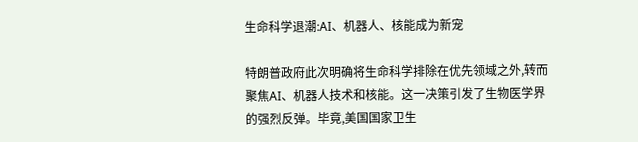生命科学退潮:AI、机器人、核能成为新宠

特朗普政府此次明确将生命科学排除在优先领域之外,转而聚焦AI、机器人技术和核能。这一决策引发了生物医学界的强烈反弹。毕竟,美国国家卫生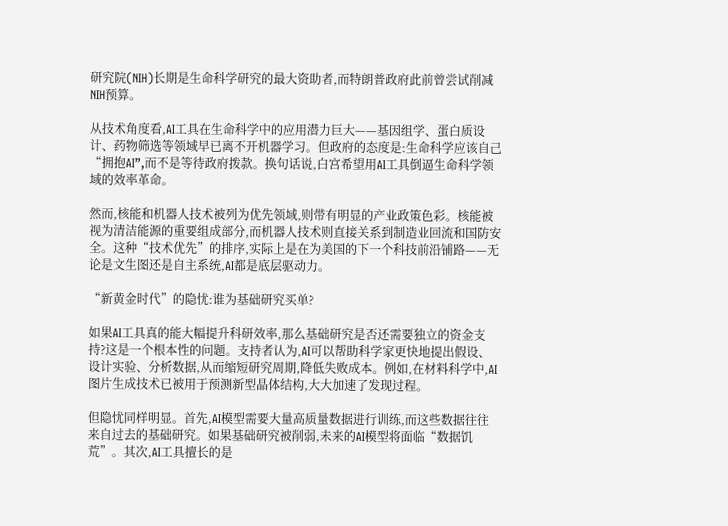研究院(NIH)长期是生命科学研究的最大资助者,而特朗普政府此前曾尝试削减NIH预算。

从技术角度看,AI工具在生命科学中的应用潜力巨大——基因组学、蛋白质设计、药物筛选等领域早已离不开机器学习。但政府的态度是:生命科学应该自己“拥抱AI”,而不是等待政府拨款。换句话说,白宫希望用AI工具倒逼生命科学领域的效率革命。

然而,核能和机器人技术被列为优先领域,则带有明显的产业政策色彩。核能被视为清洁能源的重要组成部分,而机器人技术则直接关系到制造业回流和国防安全。这种“技术优先”的排序,实际上是在为美国的下一个科技前沿铺路——无论是文生图还是自主系统,AI都是底层驱动力。

“新黄金时代”的隐忧:谁为基础研究买单?

如果AI工具真的能大幅提升科研效率,那么基础研究是否还需要独立的资金支持?这是一个根本性的问题。支持者认为,AI可以帮助科学家更快地提出假设、设计实验、分析数据,从而缩短研究周期,降低失败成本。例如,在材料科学中,AI图片生成技术已被用于预测新型晶体结构,大大加速了发现过程。

但隐忧同样明显。首先,AI模型需要大量高质量数据进行训练,而这些数据往往来自过去的基础研究。如果基础研究被削弱,未来的AI模型将面临“数据饥荒”。其次,AI工具擅长的是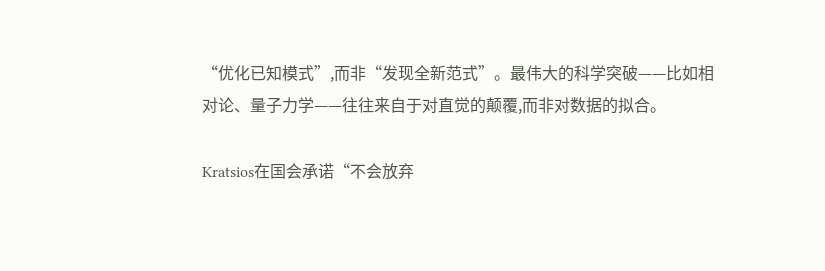“优化已知模式”,而非“发现全新范式”。最伟大的科学突破——比如相对论、量子力学——往往来自于对直觉的颠覆,而非对数据的拟合。

Kratsios在国会承诺“不会放弃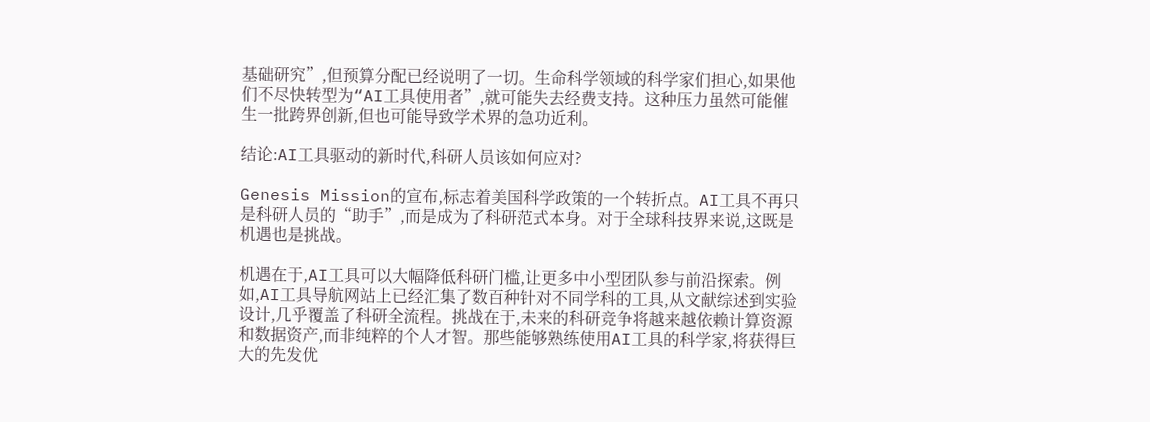基础研究”,但预算分配已经说明了一切。生命科学领域的科学家们担心,如果他们不尽快转型为“AI工具使用者”,就可能失去经费支持。这种压力虽然可能催生一批跨界创新,但也可能导致学术界的急功近利。

结论:AI工具驱动的新时代,科研人员该如何应对?

Genesis Mission的宣布,标志着美国科学政策的一个转折点。AI工具不再只是科研人员的“助手”,而是成为了科研范式本身。对于全球科技界来说,这既是机遇也是挑战。

机遇在于,AI工具可以大幅降低科研门槛,让更多中小型团队参与前沿探索。例如,AI工具导航网站上已经汇集了数百种针对不同学科的工具,从文献综述到实验设计,几乎覆盖了科研全流程。挑战在于,未来的科研竞争将越来越依赖计算资源和数据资产,而非纯粹的个人才智。那些能够熟练使用AI工具的科学家,将获得巨大的先发优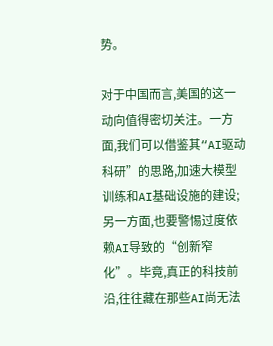势。

对于中国而言,美国的这一动向值得密切关注。一方面,我们可以借鉴其“AI驱动科研”的思路,加速大模型训练和AI基础设施的建设;另一方面,也要警惕过度依赖AI导致的“创新窄化”。毕竟,真正的科技前沿,往往藏在那些AI尚无法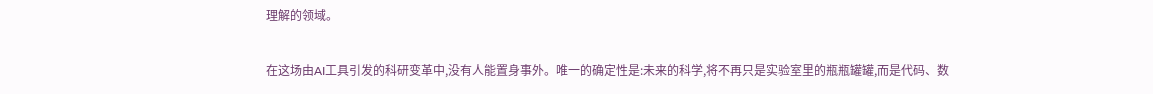理解的领域。

在这场由AI工具引发的科研变革中,没有人能置身事外。唯一的确定性是:未来的科学,将不再只是实验室里的瓶瓶罐罐,而是代码、数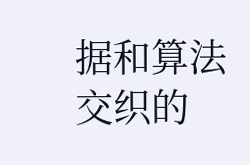据和算法交织的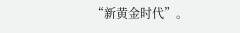“新黄金时代”。